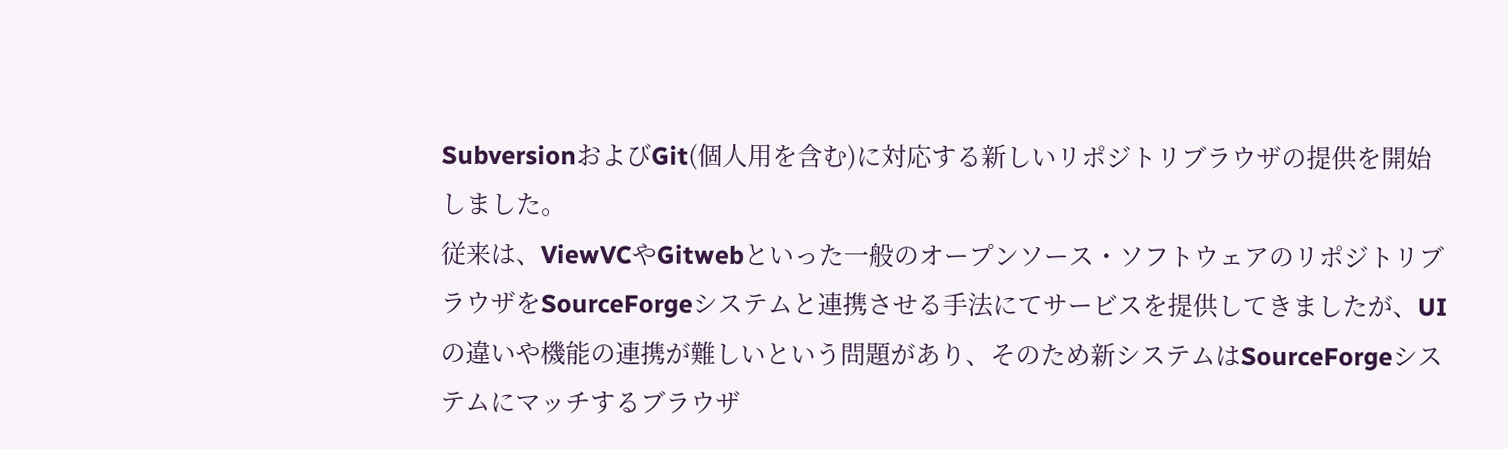SubversionおよびGit(個人用を含む)に対応する新しいリポジトリブラウザの提供を開始しました。
従来は、ViewVCやGitwebといった一般のオープンソース・ソフトウェアのリポジトリブラウザをSourceForgeシステムと連携させる手法にてサービスを提供してきましたが、UIの違いや機能の連携が難しいという問題があり、そのため新システムはSourceForgeシステムにマッチするブラウザ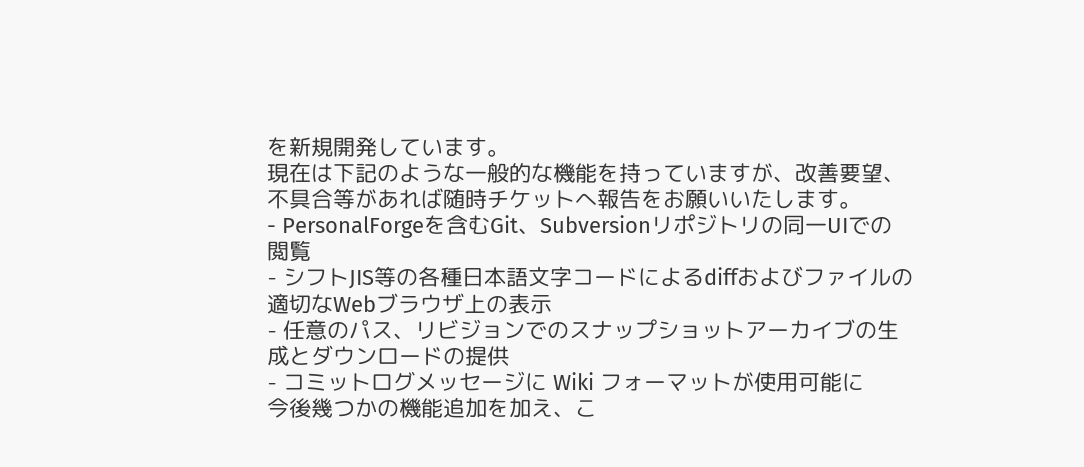を新規開発しています。
現在は下記のような一般的な機能を持っていますが、改善要望、不具合等があれば随時チケットへ報告をお願いいたします。
- PersonalForgeを含むGit、Subversionリポジトリの同一UIでの閲覧
- シフトJIS等の各種日本語文字コードによるdiffおよびファイルの適切なWebブラウザ上の表示
- 任意のパス、リビジョンでのスナップショットアーカイブの生成とダウンロードの提供
- コミットログメッセージに Wiki フォーマットが使用可能に
今後幾つかの機能追加を加え、こ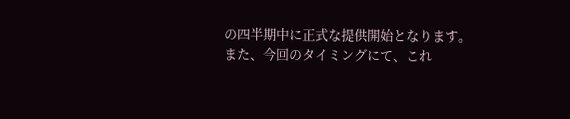の四半期中に正式な提供開始となります。
また、今回のタイミングにて、これ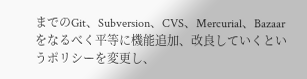までのGit、Subversion、CVS、Mercurial、Bazaarをなるべく平等に機能追加、改良していくというポリシーを変更し、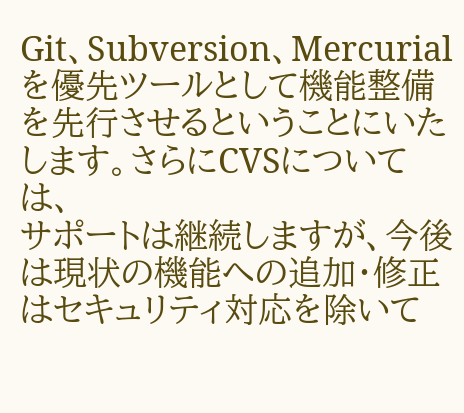Git、Subversion、Mercurialを優先ツールとして機能整備を先行させるということにいたします。さらにCVSについては、
サポートは継続しますが、今後は現状の機能への追加・修正はセキュリティ対応を除いて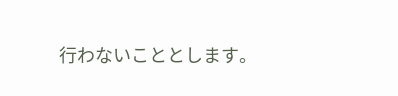行わないこととします。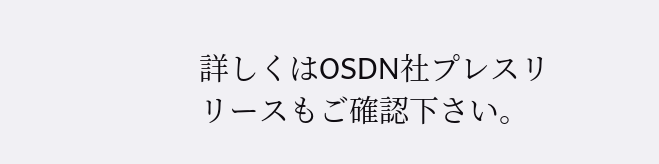詳しくはOSDN社プレスリリースもご確認下さい。